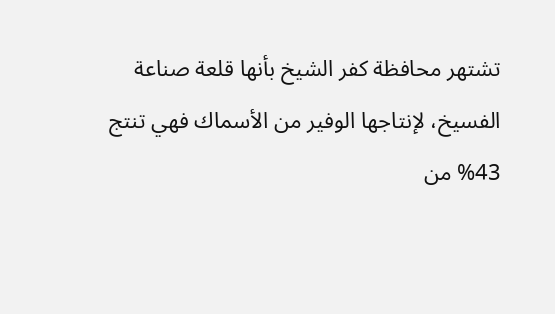تشتهر محافظة كفر الشيخ بأنها قلعة صناعة الفسيخ، لإنتاجها الوفير من الأسماك فهي تنتج 43% من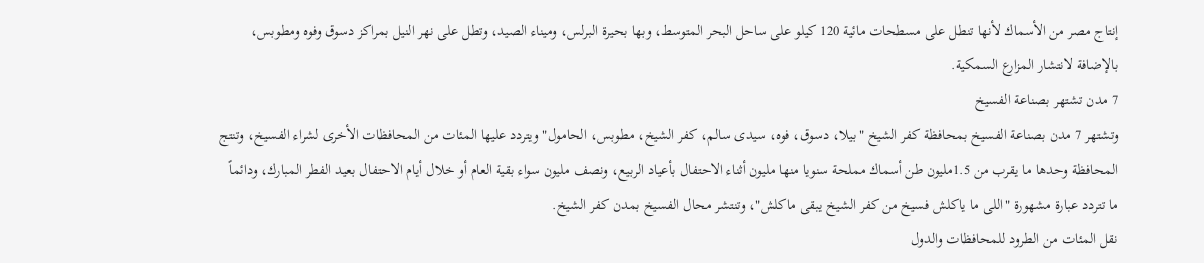إنتاج مصر من الأسماك لأنها تنطل على مسطحات مائية 120 كيلو على ساحل البحر المتوسط، وبها بحيرة البرلس، وميناء الصيد، وتطل على نهر النيل بمراكز دسوق وفوه ومطوبس، بالإضافة لانتشار المزارع السمكية.
7 مدن تشتهر بصناعة الفسيخ
وتشتهر 7 مدن بصناعة الفسيخ بمحافظة كفر الشيخ "بيلا، دسوق، فوه، سيدى سالم، كفر الشيخ، مطوبس، الحامول" ويتردد عليها المئات من المحافظات الأخرى لشراء الفسيخ، وتنتج المحافظة وحدها ما يقرب من 1.5مليون طن أسماك مملحة سنويا منها مليون أثناء الاحتفال بأعياد الربيع، ونصف مليون سواء بقية العام أو خلال أيام الاحتفال بعيد الفطر المبارك، ودائماً ما تتردد عبارة مشهورة "اللى ما ياكلش فسيخ من كفر الشيخ يبقى ماكلش"، وتنتشر محال الفسيخ بمدن كفر الشيخ.
نقل المئات من الطرود للمحافظات والدول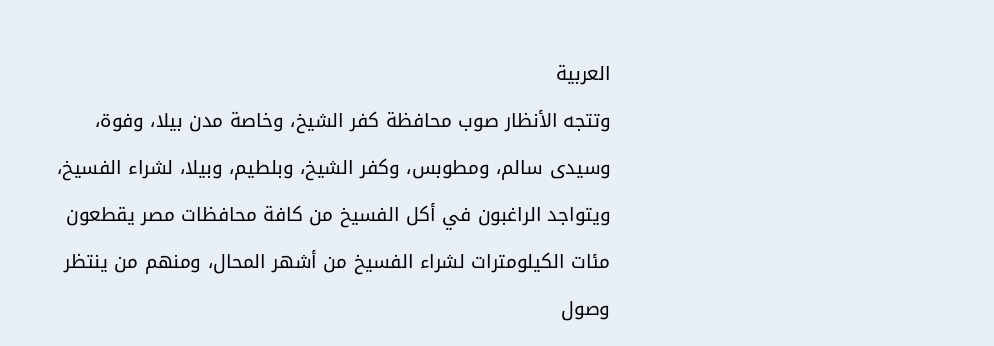العربية
وتتجه الأنظار صوب محافظة كفر الشيخ، وخاصة مدن بيلا، وفوة، وسيدى سالم، ومطوبس، وكفر الشيخ، وبلطيم، وبيلا، لشراء الفسيخ، ويتواجد الراغبون في أكل الفسيخ من كافة محافظات مصر يقطعون مئات الكيلومترات لشراء الفسيخ من أشهر المحال، ومنهم من ينتظر وصول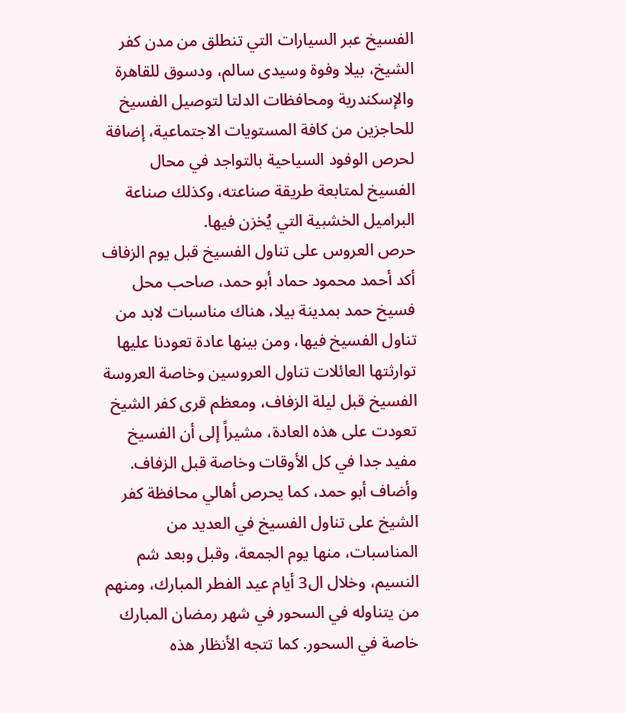الفسيخ عبر السيارات التي تنطلق من مدن كفر الشيخ، بيلا وفوة وسيدى سالم، ودسوق للقاهرة والإسكندرية ومحافظات الدلتا لتوصيل الفسيخ للحاجزين من كافة المستويات الاجتماعية، إضافة لحرص الوفود السياحية بالتواجد في محال الفسيخ لمتابعة طريقة صناعته، وكذلك صناعة البراميل الخشبية التي يُخزن فيها.
حرص العروس على تناول الفسيخ قبل يوم الزفاف
أكد أحمد محمود حماد أبو حمد، صاحب محل فسيخ حمد بمدينة بيلا، هناك مناسبات لابد من تناول الفسيخ فيها، ومن بينها عادة تعودنا عليها توارثتها العائلات تناول العروسين وخاصة العروسة الفسيخ قبل ليلة الزفاف، ومعظم قرى كفر الشيخ تعودت على هذه العادة، مشيراً إلى أن الفسيخ مفيد جدا في كل الأوقات وخاصة قبل الزفاف.
وأضاف أبو حمد، كما يحرص أهالي محافظة كفر الشيخ على تناول الفسيخ في العديد من المناسبات، منها يوم الجمعة، وقبل وبعد شم النسيم، وخلال ال3 أيام عيد الفطر المبارك، ومنهم من يتناوله في السحور في شهر رمضان المبارك خاصة في السحور. كما تتجه الأنظار هذه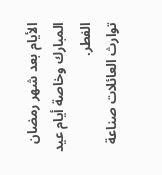الأيام بعد شهر رمضان المبارك وخاصة أيام عيد الفطر.
توارث العائلات صناعة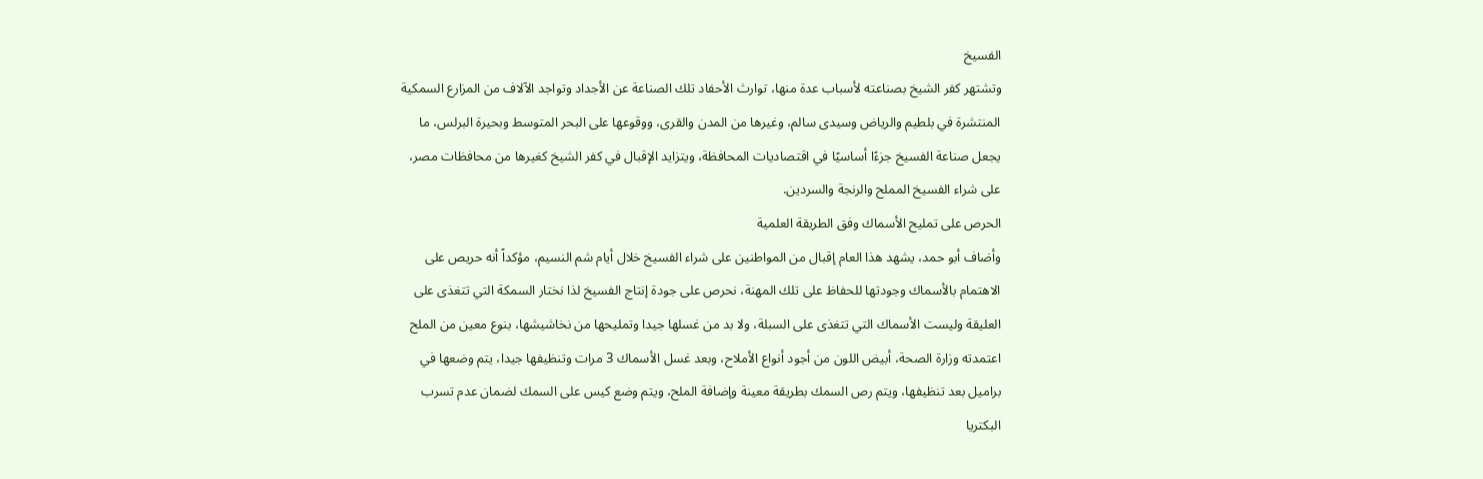الفسيخ
وتشتهر كفر الشيخ بصناعته لأسباب عدة منها، توارث الأحفاد تلك الصناعة عن الأجداد وتواجد الآلاف من المزارع السمكية المنتشرة في بلطيم والرياض وسيدى سالم، وغيرها من المدن والقرى، ووقوعها على البحر المتوسط وبحيرة البرلس، ما يجعل صناعة الفسيخ جزءًا أساسيًا في اقتصاديات المحافظة، ويتزايد الإقبال في كفر الشيخ كغيرها من محافظات مصر، على شراء الفسيخ المملح والرنجة والسردين.
الحرص على تمليح الأسماك وفق الطريقة العلمية
وأضاف أبو حمد، يشهد هذا العام إقبال من المواطنين على شراء الفسيخ خلال أيام شم النسيم، مؤكداً أنه حريص على الاهتمام بالأسماك وجودتها للحفاظ على تلك المهنة، نحرص على جودة إنتاج الفسيخ لذا نختار السمكة التي تتغذى على العليقة وليست الأسماك التي تتغذى على السبلة، ولا بد من غسلها جيدا وتمليحها من نخاشيشها، بنوع معين من الملح اعتمدته وزارة الصحة، أبيض اللون من أجود أنواع الأملاح، وبعد غسل الأسماك 3 مرات وتنظيفها جيدا، يتم وضعها في براميل بعد تنظيفها، ويتم رص السمك بطريقة معينة وإضافة الملح، ويتم وضع كيس على السمك لضمان عدم تسرب البكتريا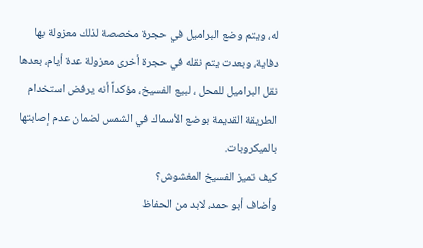له، ويتم وضع البراميل في حجرة مخصصة لذلك معزولة بها دفاية، وبعدت يتم نقله في حجرة أخرى معزولة عدة أيام، بعدها نقل البراميل للمحل ، لبيع الفسيخ، مؤكداً أنه يرفض استخدام الطريقة القديمة بوضع الأسماك في الشمس لضمان عدم إصابتها بالميكروبات.
كيف تميز الفسيخ المغشوش؟
وأضاف أبو حمد، لابد من الحفاظ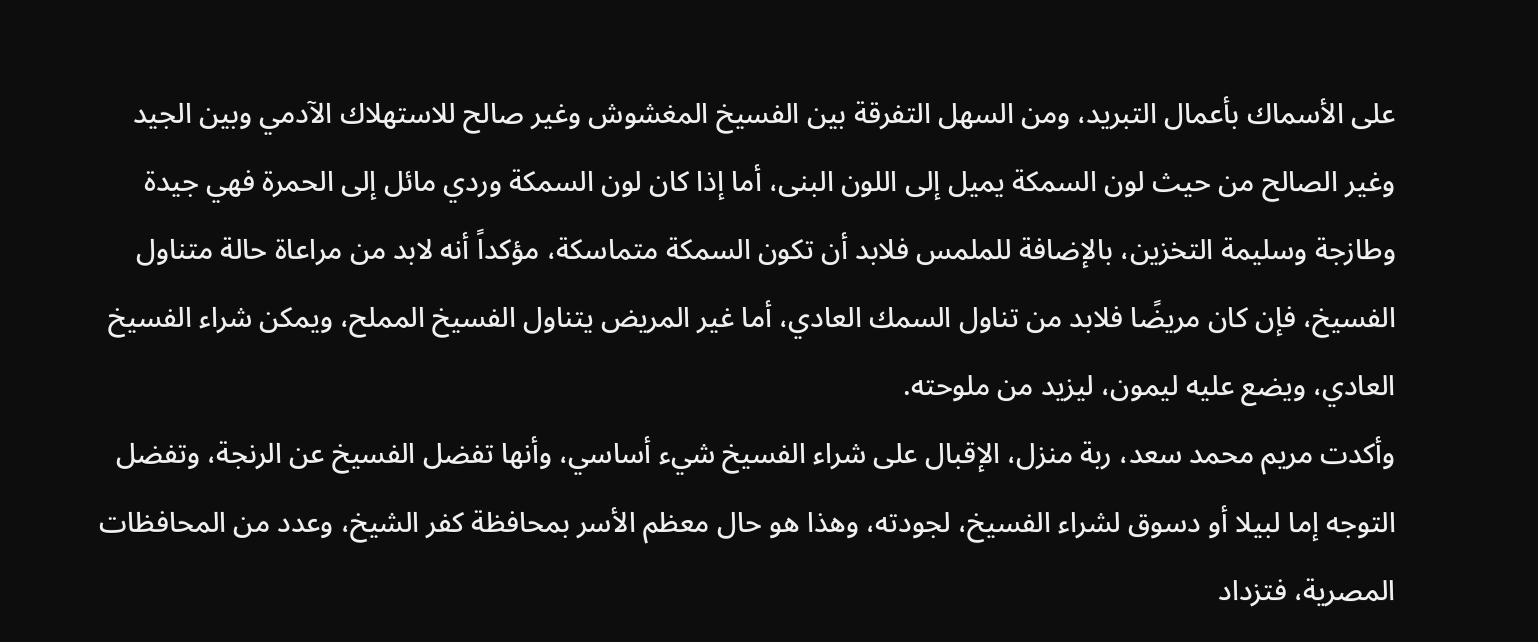على الأسماك بأعمال التبريد، ومن السهل التفرقة بين الفسيخ المغشوش وغير صالح للاستهلاك الآدمي وبين الجيد وغير الصالح من حيث لون السمكة يميل إلى اللون البنى، أما إذا كان لون السمكة وردي مائل إلى الحمرة فهي جيدة وطازجة وسليمة التخزين، بالإضافة للملمس فلابد أن تكون السمكة متماسكة، مؤكداً أنه لابد من مراعاة حالة متناول الفسيخ، فإن كان مريضًا فلابد من تناول السمك العادي، أما غير المريض يتناول الفسيخ المملح، ويمكن شراء الفسيخ العادي، ويضع عليه ليمون، ليزيد من ملوحته.
وأكدت مريم محمد سعد، ربة منزل، الإقبال على شراء الفسيخ شيء أساسي، وأنها تفضل الفسيخ عن الرنجة، وتفضل التوجه إما لبيلا أو دسوق لشراء الفسيخ، لجودته، وهذا هو حال معظم الأسر بمحافظة كفر الشيخ، وعدد من المحافظات المصرية، فتزداد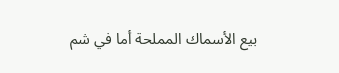بيع الأسماك المملحة أما في شم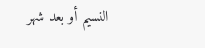النسيم أو بعد شهر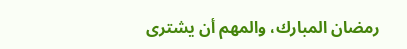رمضان المبارك، والمهم أن يشترى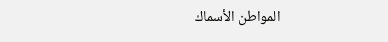المواطن الأسماك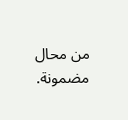من محال مضمونة.